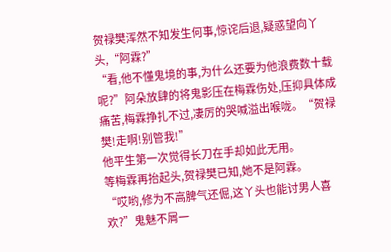贺禄樊浑然不知发生何事,惊诧后退,疑惑望向丫头,“阿霖?”
“看,他不懂鬼境的事,为什么还要为他浪费数十载呢?”阿朵放肆的将鬼影压在梅霖伤处,压抑具体成痛苦,梅霖挣扎不过,凄厉的哭喊溢出喉咙。“贺禄樊!走啊!别管我!”
他平生第一次觉得长刀在手却如此无用。
等梅霖再抬起头,贺禄樊已知,她不是阿霖。
“哎哟,修为不高脾气还倔,这丫头也能讨男人喜欢?”鬼魅不屑一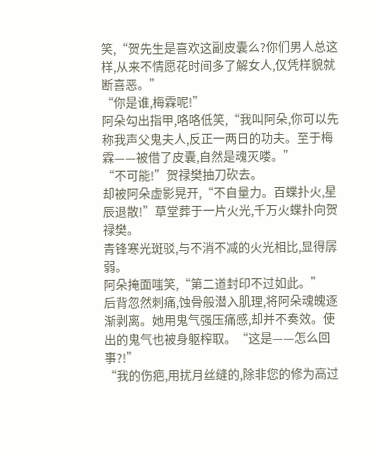笑,“贺先生是喜欢这副皮囊么?你们男人总这样,从来不情愿花时间多了解女人,仅凭样貌就断喜恶。”
“你是谁,梅霖呢!”
阿朵勾出指甲,咯咯低笑,“我叫阿朵,你可以先称我声父鬼夫人,反正一两日的功夫。至于梅霖——被借了皮囊,自然是魂灭喽。”
“不可能!”贺禄樊抽刀砍去。
却被阿朵虚影晃开,“不自量力。百蝶扑火,星辰退散!”草堂葬于一片火光,千万火蝶扑向贺禄樊。
青锋寒光斑驳,与不消不减的火光相比,显得孱弱。
阿朵掩面嗤笑,“第二道封印不过如此。”
后背忽然刺痛,蚀骨般潜入肌理,将阿朵魂魄逐渐剥离。她用鬼气强压痛感,却并不奏效。使出的鬼气也被身躯榨取。“这是——怎么回事?!”
“我的伤疤,用扰月丝缝的,除非您的修为高过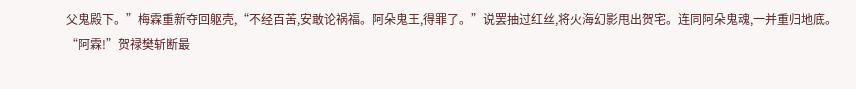父鬼殿下。”梅霖重新夺回躯壳,“不经百苦,安敢论祸福。阿朵鬼王,得罪了。”说罢抽过红丝,将火海幻影甩出贺宅。连同阿朵鬼魂,一并重归地底。
“阿霖!”贺禄樊斩断最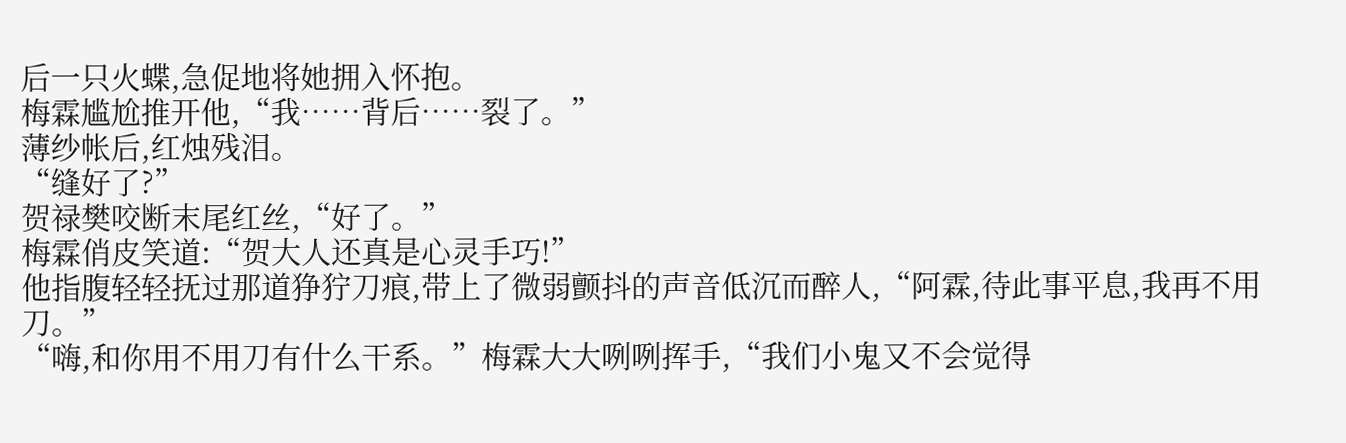后一只火蝶,急促地将她拥入怀抱。
梅霖尴尬推开他,“我……背后……裂了。”
薄纱帐后,红烛残泪。
“缝好了?”
贺禄樊咬断末尾红丝,“好了。”
梅霖俏皮笑道:“贺大人还真是心灵手巧!”
他指腹轻轻抚过那道狰狞刀痕,带上了微弱颤抖的声音低沉而醉人,“阿霖,待此事平息,我再不用刀。”
“嗨,和你用不用刀有什么干系。”梅霖大大咧咧挥手,“我们小鬼又不会觉得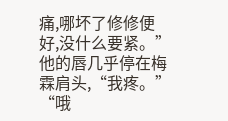痛,哪坏了修修便好,没什么要紧。”
他的唇几乎停在梅霖肩头,“我疼。”
“哦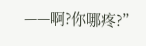——啊?你哪疼?”